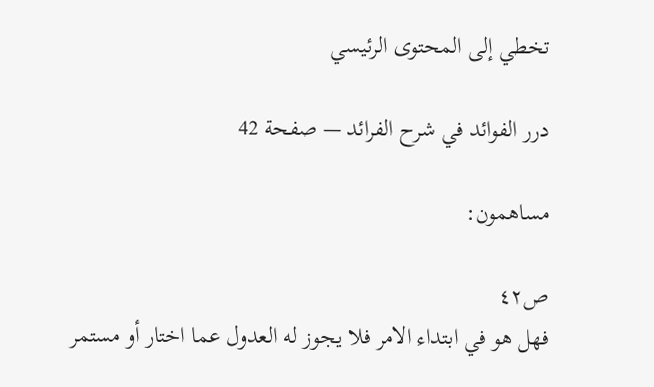تخطي إلى المحتوى الرئيسي

درر الفوائد في شرح الفرائد — صفحة 42

مساهمون:

ص٤٢
فهل هو في ابتداء الامر فلا يجوز له العدول عما اختار أو مستمر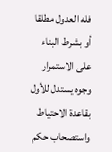فله العدول مطلقا أو بشرط البناء على الاستمرار وجوه يستدل للأول بقاعدة الاحتياط واستصحاب حكم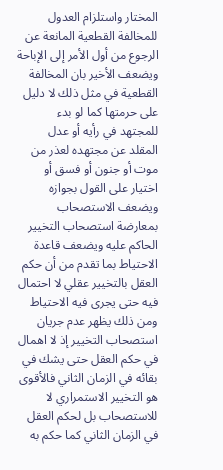المختار واستلزام العدول للمخالفة القطعية المانعة عن الرجوع من أول الأمر إلى الإباحة ويضعف الأخير بان المخالفة القطعية في مثل ذلك لا دليل على حرمتها كما لو بدء للمجتهد في رأيه أو عدل المقلد عن مجتهده لعذر من موت أو جنون أو فسق أو اختيار على القول بجوازه ويضعف الاستصحاب بمعارضة استصحاب التخيير الحاكم عليه ويضعف قاعدة الاحتياط بما تقدم من أن حكم العقل بالتخيير عقلي لا احتمال فيه حتى يجرى فيه الاحتياط ومن ذلك يظهر عدم جريان استصحاب التخيير إذ لا اهمال في حكم العقل حتى يشك في بقائه في الزمان الثاني فالأقوى هو التخيير الاستمراري لا للاستصحاب بل لحكم العقل في الزمان الثاني كما حكم به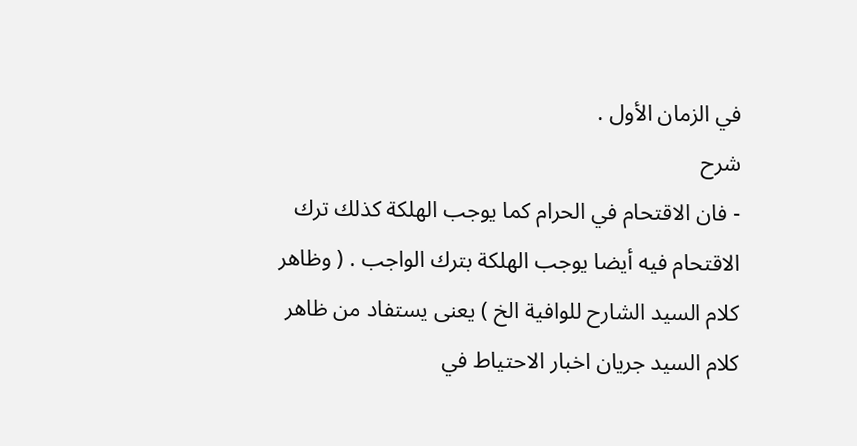في الزمان الأول .
شرح
- فان الاقتحام في الحرام كما يوجب الهلكة كذلك ترك الاقتحام فيه أيضا يوجب الهلكة بترك الواجب . ( وظاهر كلام السيد الشارح للوافية الخ ) يعنى يستفاد من ظاهر كلام السيد جريان اخبار الاحتياط في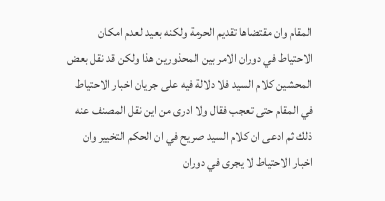المقام وان مقتضاها تقديم الحرمة ولكنه بعيد لعدم امكان الاحتياط في دوران الامر بين المحذورين هذا ولكن قد نقل بعض المحشين كلام السيد فلا دلالة فيه على جريان اخبار الاحتياط في المقام حتى تعجب فقال ولا ادرى من اين نقل المصنف عنه ذلك ثم ادعى ان كلام السيد صريح في ان الحكم التخيير وان اخبار الاحتياط لا يجرى في دوران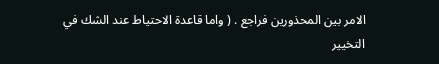الامر بين المحذورين فراجع . ( واما قاعدة الاحتياط عند الشك في التخيير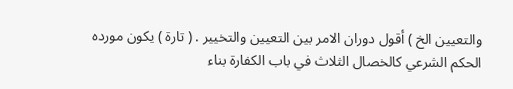والتعيين الخ ) أقول دوران الامر بين التعيين والتخيير . ( تارة ) يكون مورده الحكم الشرعي كالخصال الثلاث في باب الكفارة بناء